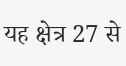यह क्षेत्र 27 से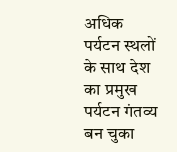अधिक पर्यटन स्थलों के साथ देश का प्रमुख पर्यटन गंतव्य बन चुका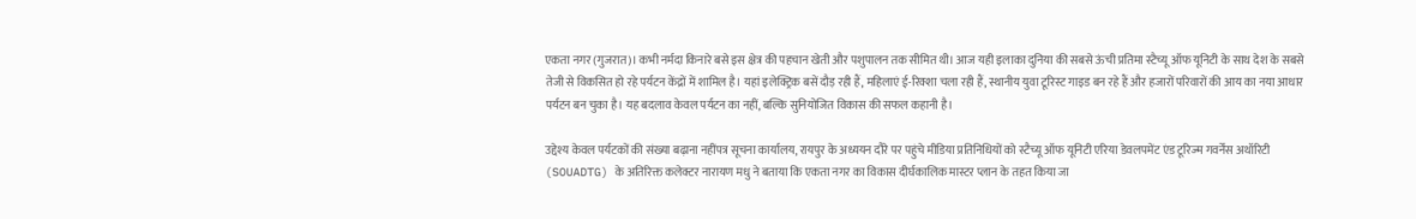एकता नगर (गुजरात)। कभी नर्मदा किनारे बसे इस क्षेत्र की पहचान खेती और पशुपालन तक सीमित थी। आज यही इलाका दुनिया की सबसे ऊंची प्रतिमा स्टैच्यू ऑफ यूनिटी के साथ देश के सबसे तेजी से विकसित हो रहे पर्यटन केंद्रों में शामिल है। यहां इलेक्ट्रिक बसें दौड़ रही हैं, महिलाएं ई-रिक्शा चला रही हैं, स्थानीय युवा टूरिस्ट गाइड बन रहे हैं और हजारों परिवारों की आय का नया आधार पर्यटन बन चुका है। यह बदलाव केवल पर्यटन का नहीं, बल्कि सुनियोजित विकास की सफल कहानी है।

उद्देश्य केवल पर्यटकों की संख्या बढ़ाना नहींपत्र सूचना कार्यालय, रायपुर के अध्ययन दौरे पर पहुंचे मीडिया प्रतिनिधियों को स्टैच्यू ऑफ यूनिटी एरिया डेवलपमेंट एंड टूरिज्म गवर्नेंस अथॉरिटी (SOUADTG) के अतिरिक्त कलेक्टर नारायण मधु ने बताया कि एकता नगर का विकास दीर्घकालिक मास्टर प्लान के तहत किया जा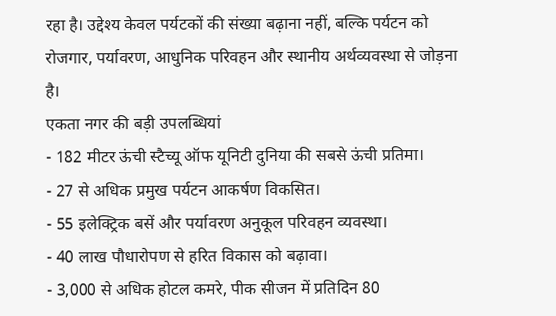रहा है। उद्देश्य केवल पर्यटकों की संख्या बढ़ाना नहीं, बल्कि पर्यटन को रोजगार, पर्यावरण, आधुनिक परिवहन और स्थानीय अर्थव्यवस्था से जोड़ना है।
एकता नगर की बड़ी उपलब्धियां
- 182 मीटर ऊंची स्टैच्यू ऑफ यूनिटी दुनिया की सबसे ऊंची प्रतिमा।
- 27 से अधिक प्रमुख पर्यटन आकर्षण विकसित।
- 55 इलेक्ट्रिक बसें और पर्यावरण अनुकूल परिवहन व्यवस्था।
- 40 लाख पौधारोपण से हरित विकास को बढ़ावा।
- 3,000 से अधिक होटल कमरे, पीक सीजन में प्रतिदिन 80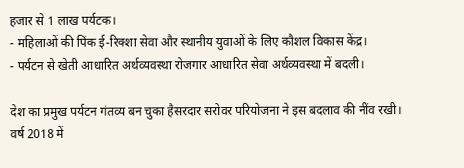हजार से 1 लाख पर्यटक।
- महिलाओं की पिंक ई-रिक्शा सेवा और स्थानीय युवाओं के लिए कौशल विकास केंद्र।
- पर्यटन से खेती आधारित अर्थव्यवस्था रोजगार आधारित सेवा अर्थव्यवस्था में बदली।

देश का प्रमुख पर्यटन गंतव्य बन चुका हैसरदार सरोवर परियोजना ने इस बदलाव की नींव रखी। वर्ष 2018 में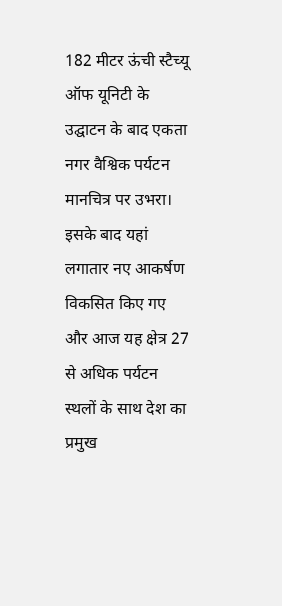182 मीटर ऊंची स्टैच्यू ऑफ यूनिटी के उद्घाटन के बाद एकता नगर वैश्विक पर्यटन मानचित्र पर उभरा। इसके बाद यहां लगातार नए आकर्षण विकसित किए गए और आज यह क्षेत्र 27 से अधिक पर्यटन स्थलों के साथ देश का प्रमुख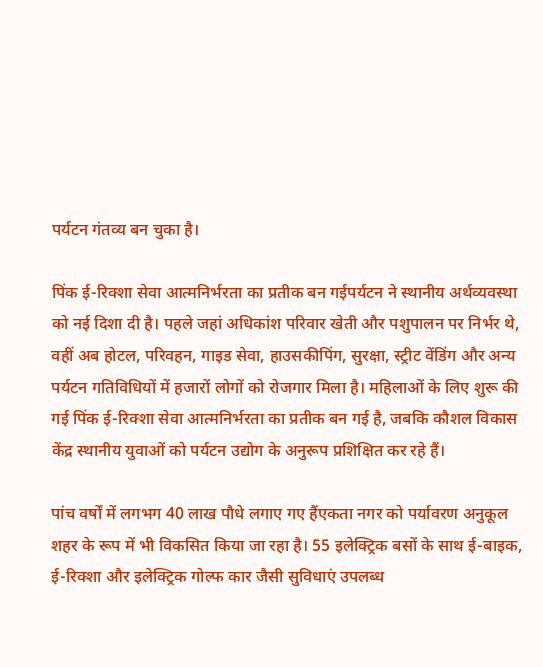पर्यटन गंतव्य बन चुका है।

पिंक ई-रिक्शा सेवा आत्मनिर्भरता का प्रतीक बन गईपर्यटन ने स्थानीय अर्थव्यवस्था को नई दिशा दी है। पहले जहां अधिकांश परिवार खेती और पशुपालन पर निर्भर थे, वहीं अब होटल, परिवहन, गाइड सेवा, हाउसकीपिंग, सुरक्षा, स्ट्रीट वेंडिंग और अन्य पर्यटन गतिविधियों में हजारों लोगों को रोजगार मिला है। महिलाओं के लिए शुरू की गई पिंक ई-रिक्शा सेवा आत्मनिर्भरता का प्रतीक बन गई है, जबकि कौशल विकास केंद्र स्थानीय युवाओं को पर्यटन उद्योग के अनुरूप प्रशिक्षित कर रहे हैं।

पांच वर्षों में लगभग 40 लाख पौधे लगाए गए हैंएकता नगर को पर्यावरण अनुकूल शहर के रूप में भी विकसित किया जा रहा है। 55 इलेक्ट्रिक बसों के साथ ई-बाइक, ई-रिक्शा और इलेक्ट्रिक गोल्फ कार जैसी सुविधाएं उपलब्ध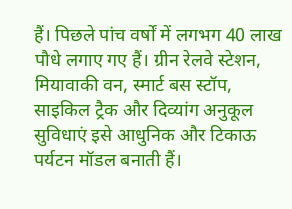हैं। पिछले पांच वर्षों में लगभग 40 लाख पौधे लगाए गए हैं। ग्रीन रेलवे स्टेशन, मियावाकी वन, स्मार्ट बस स्टॉप, साइकिल ट्रैक और दिव्यांग अनुकूल सुविधाएं इसे आधुनिक और टिकाऊ पर्यटन मॉडल बनाती हैं।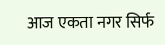आज एकता नगर सिर्फ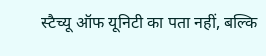स्टैच्यू ऑफ यूनिटी का पता नहीं, बल्कि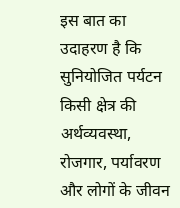इस बात का उदाहरण है कि सुनियोजित पर्यटन किसी क्षेत्र की अर्थव्यवस्था, रोजगार, पर्यावरण और लोगों के जीवन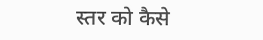स्तर को कैसे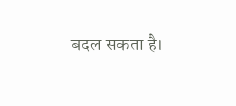बदल सकता है।